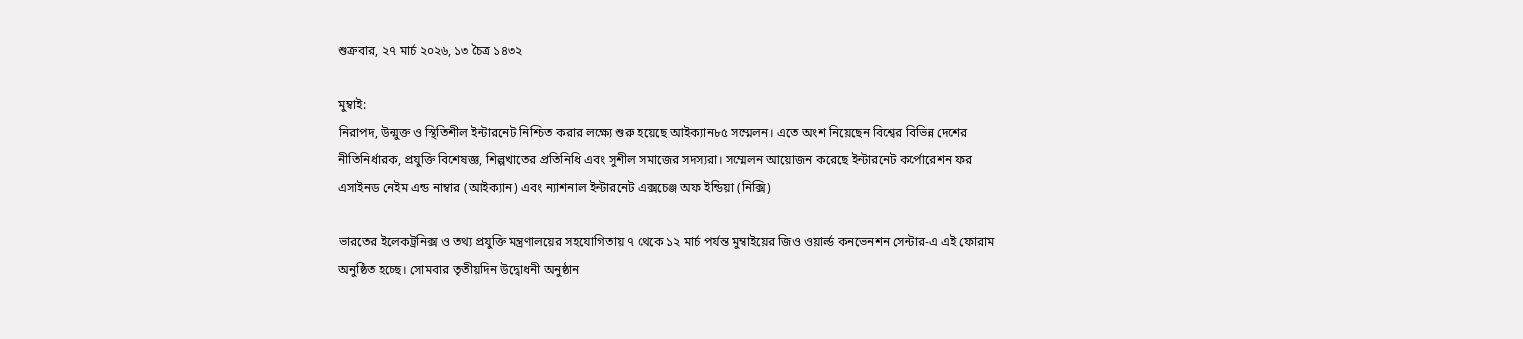শুক্রবার, ২৭ মার্চ ২০২৬, ১৩ চৈত্র ১৪৩২

মুম্বাই:
নিরাপদ, উন্মুক্ত ও স্থিতিশীল ইন্টারনেট নিশ্চিত করার লক্ষ্যে শুরু হয়েছে আইক্যান৮৫ সম্মেলন। এতে অংশ নিয়েছেন বিশ্বের বিভিন্ন দেশের নীতিনির্ধারক, প্রযুক্তি বিশেষজ্ঞ, শিল্পখাতের প্রতিনিধি এবং সুশীল সমাজের সদস্যরা। সম্মেলন আয়োজন করেছে ইন্টারনেট কর্পোরেশন ফর এসাইনড নেইম এন্ড নাম্বার (আইক্যান) এবং ন্যাশনাল ইন্টারনেট এক্সচেঞ্জ অফ ইন্ডিয়া (নিক্সি)

ভারতের ইলেকট্রনিক্স ও তথ্য প্রযুক্তি মন্ত্রণালয়ের সহযোগিতায় ৭ থেকে ১২ মার্চ পর্যন্ত মুম্বাইয়ের জিও ওয়ার্ল্ড কনভেনশন সেন্টার-এ এই ফোরাম অনুষ্ঠিত হচ্ছে। সোমবার তৃতীয়দিন উদ্বোধনী অনুষ্ঠান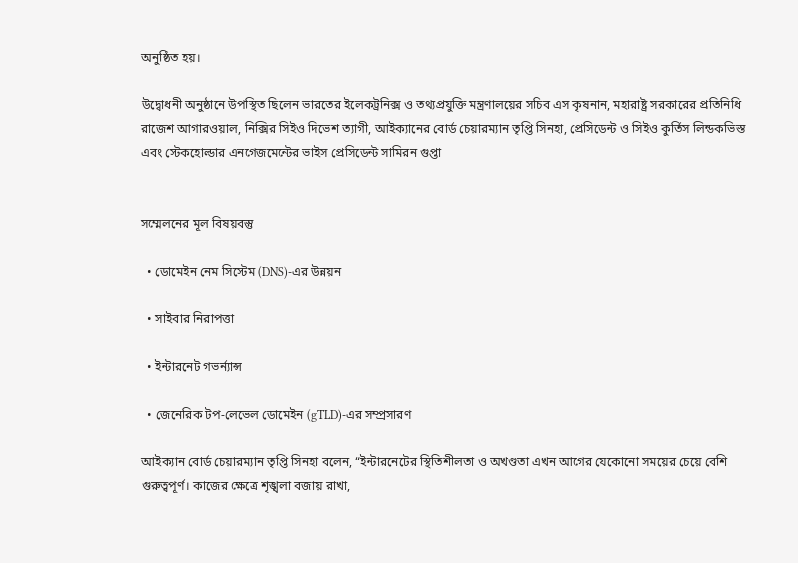অনুষ্ঠিত হয়।

উদ্বোধনী অনুষ্ঠানে উপস্থিত ছিলেন ভারতের ইলেকট্রনিক্স ও তথ্যপ্রযুক্তি মন্ত্রণালয়ের সচিব এস কৃষনান, মহারাষ্ট্র সরকারের প্রতিনিধি রাজেশ আগারওয়াল, নিক্সির সিইও দিভেশ ত্যাগী, আইক্যানের বোর্ড চেয়ারম্যান তৃপ্তি সিনহা, প্রেসিডেন্ট ও সিইও কুর্তিস লিন্ডকভিস্ত এবং স্টেকহোল্ডার এনগেজমেন্টের ভাইস প্রেসিডেন্ট সামিরন গুপ্তা


সম্মেলনের মূল বিষয়বস্তু

  • ডোমেইন নেম সিস্টেম (DNS)-এর উন্নয়ন

  • সাইবার নিরাপত্তা

  • ইন্টারনেট গভর্ন্যান্স

  • জেনেরিক টপ-লেভেল ডোমেইন (gTLD)-এর সম্প্রসারণ

আইক্যান বোর্ড চেয়ারম্যান তৃপ্তি সিনহা বলেন, “ইন্টারনেটের স্থিতিশীলতা ও অখণ্ডতা এখন আগের যেকোনো সময়ের চেয়ে বেশি গুরুত্বপূর্ণ। কাজের ক্ষেত্রে শৃঙ্খলা বজায় রাখা,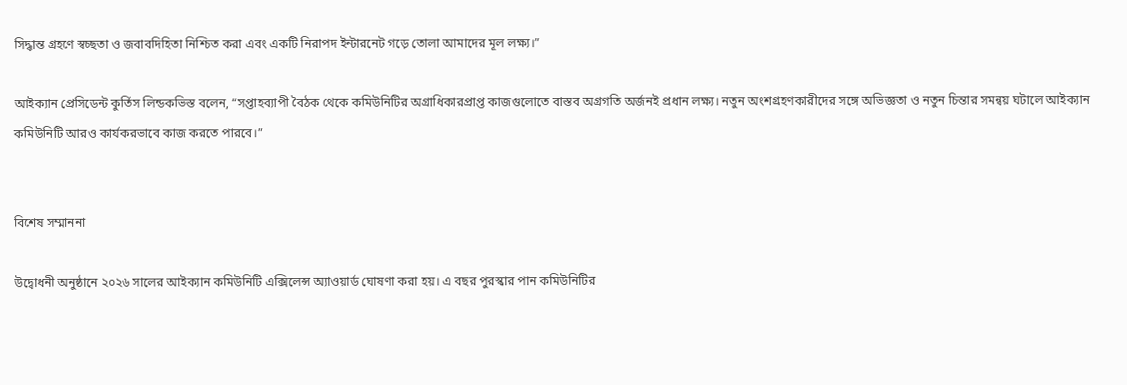সিদ্ধান্ত গ্রহণে স্বচ্ছতা ও জবাবদিহিতা নিশ্চিত করা এবং একটি নিরাপদ ইন্টারনেট গড়ে তোলা আমাদের মূল লক্ষ্য।”

আইক্যান প্রেসিডেন্ট কুর্তিস লিন্ডকভিস্ত বলেন, “সপ্তাহব্যাপী বৈঠক থেকে কমিউনিটির অগ্রাধিকারপ্রাপ্ত কাজগুলোতে বাস্তব অগ্রগতি অর্জনই প্রধান লক্ষ্য। নতুন অংশগ্রহণকারীদের সঙ্গে অভিজ্ঞতা ও নতুন চিন্তার সমন্বয় ঘটালে আইক্যান কমিউনিটি আরও কার্যকরভাবে কাজ করতে পারবে।”


বিশেষ সম্মাননা

উদ্বোধনী অনুষ্ঠানে ২০২৬ সালের আইক্যান কমিউনিটি এক্সিলেন্স অ্যাওয়ার্ড ঘোষণা করা হয়। এ বছর পুরস্কার পান কমিউনিটির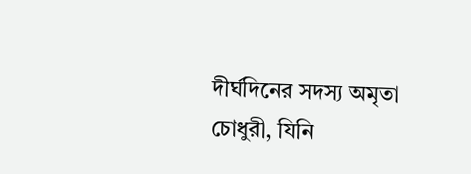দীর্ঘদিনের সদস্য অমৃতা চোধুরী, যিনি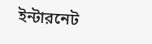ইন্টারনেট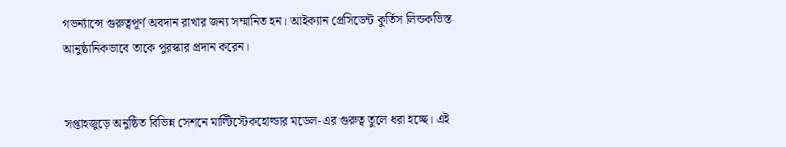গভর্ন্যান্সে গুরুত্বপূর্ণ অবদান রাখার জন্য সম্মানিত হন। আইক্যান প্রেসিডেন্ট কুর্তিস লিন্ডকভিস্ত আনুষ্ঠানিকভাবে তাকে পুরস্কার প্রদান করেন।


সপ্তাহজুড়ে অনুষ্ঠিত বিভিন্ন সেশনে মাল্টিস্টেকহোল্ডার মডেল-এর গুরুত্ব তুলে ধরা হচ্ছে। এই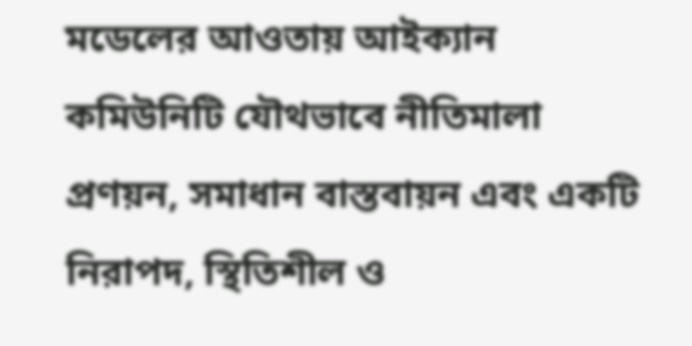মডেলের আওতায় আইক্যান কমিউনিটি যৌথভাবে নীতিমালা প্রণয়ন, সমাধান বাস্তবায়ন এবং একটি নিরাপদ, স্থিতিশীল ও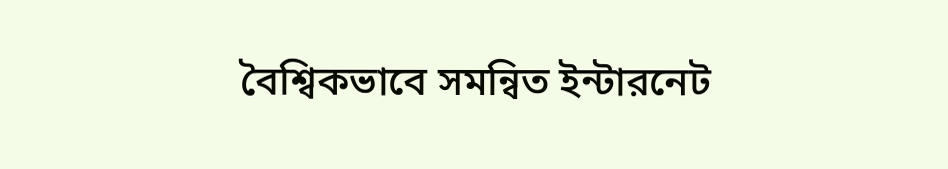বৈশ্বিকভাবে সমন্বিত ইন্টারনেট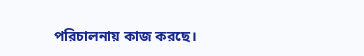পরিচালনায় কাজ করছে।